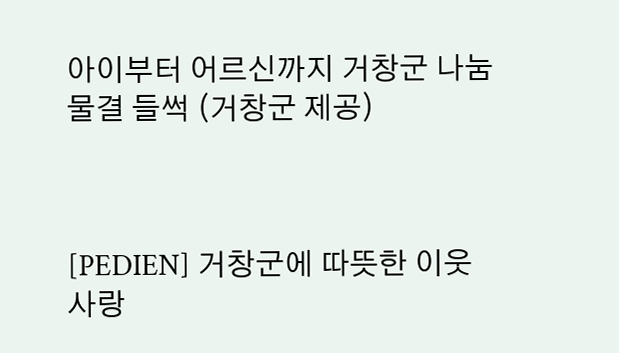아이부터 어르신까지 거창군 나눔 물결 들썩 (거창군 제공)



[PEDIEN] 거창군에 따뜻한 이웃사랑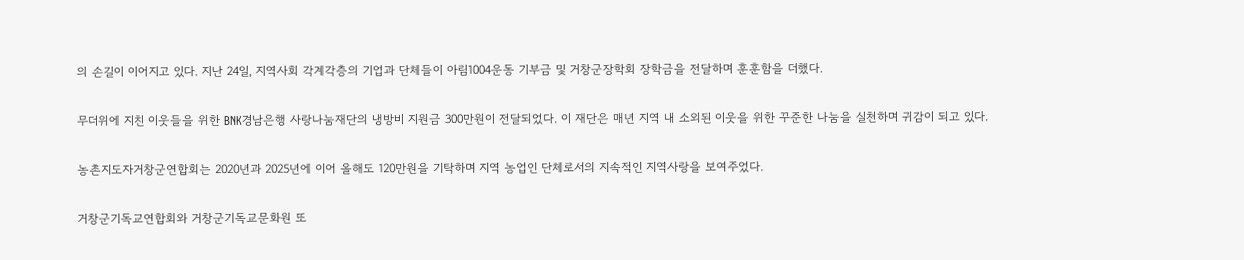의 손길이 이어지고 있다. 지난 24일, 지역사회 각계각층의 기업과 단체들이 아림1004운동 기부금 및 거창군장학회 장학금을 전달하며 훈훈함을 더했다.

무더위에 지친 이웃들을 위한 BNK경남은행 사랑나눔재단의 냉방비 지원금 300만원이 전달되었다. 이 재단은 매년 지역 내 소외된 이웃을 위한 꾸준한 나눔을 실천하며 귀감이 되고 있다.

농촌지도자거창군연합회는 2020년과 2025년에 이어 올해도 120만원을 기탁하며 지역 농업인 단체로서의 지속적인 지역사랑을 보여주었다.

거창군기독교연합회와 거창군기독교문화원 또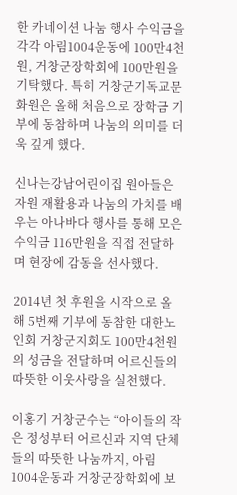한 카네이션 나눔 행사 수익금을 각각 아림1004운동에 100만4천원, 거창군장학회에 100만원을 기탁했다. 특히 거창군기독교문화원은 올해 처음으로 장학금 기부에 동참하며 나눔의 의미를 더욱 깊게 했다.

신나는강남어린이집 원아들은 자원 재활용과 나눔의 가치를 배우는 아나바다 행사를 통해 모은 수익금 116만원을 직접 전달하며 현장에 감동을 선사했다.

2014년 첫 후원을 시작으로 올해 5번째 기부에 동참한 대한노인회 거창군지회도 100만4천원의 성금을 전달하며 어르신들의 따뜻한 이웃사랑을 실천했다.

이홍기 거창군수는 “아이들의 작은 정성부터 어르신과 지역 단체들의 따뜻한 나눔까지, 아림1004운동과 거창군장학회에 보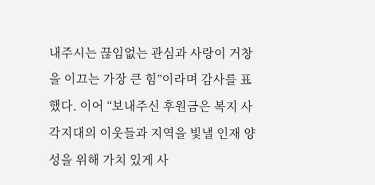내주시는 끊임없는 관심과 사랑이 거창을 이끄는 가장 큰 힘”이라며 감사를 표했다. 이어 “보내주신 후원금은 복지 사각지대의 이웃들과 지역을 빛낼 인재 양성을 위해 가치 있게 사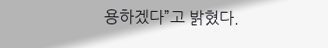용하겠다”고 밝혔다.